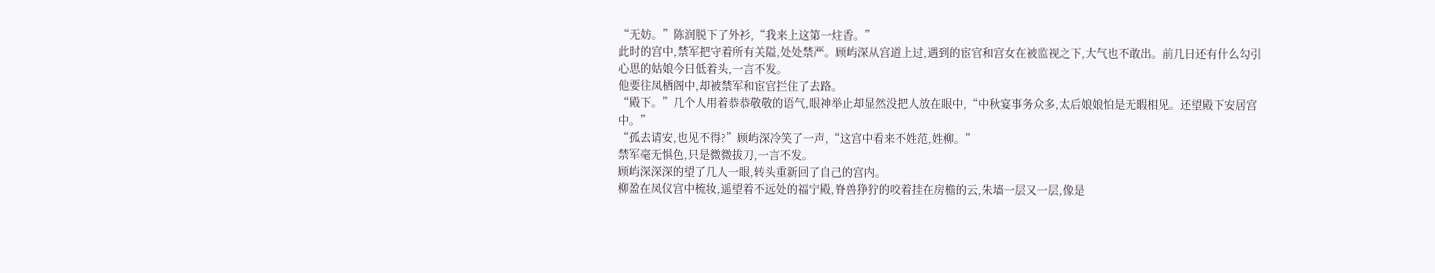“无妨。”陈润脱下了外衫,“我来上这第一炷香。”
此时的宫中,禁军把守着所有关隘,处处禁严。顾屿深从宫道上过,遇到的宦官和宫女在被监视之下,大气也不敢出。前几日还有什么勾引心思的姑娘今日低着头,一言不发。
他要往凤栖阁中,却被禁军和宦官拦住了去路。
“殿下。”几个人用着恭恭敬敬的语气,眼神举止却显然没把人放在眼中,“中秋宴事务众多,太后娘娘怕是无暇相见。还望殿下安居宫中。”
“孤去请安,也见不得?”顾屿深冷笑了一声,“这宫中看来不姓范,姓柳。”
禁军毫无惧色,只是微微拔刀,一言不发。
顾屿深深深的望了几人一眼,转头重新回了自己的宫内。
柳盈在凤仪宫中梳妆,遥望着不远处的福宁殿,脊兽狰狞的咬着挂在房檐的云,朱墙一层又一层,像是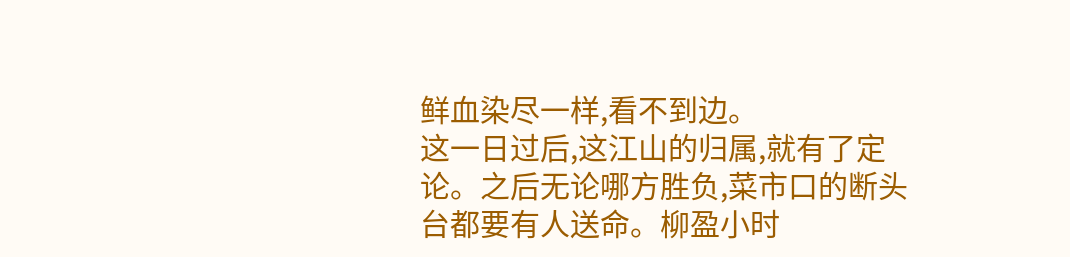鲜血染尽一样,看不到边。
这一日过后,这江山的归属,就有了定论。之后无论哪方胜负,菜市口的断头台都要有人送命。柳盈小时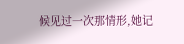候见过一次那情形,她记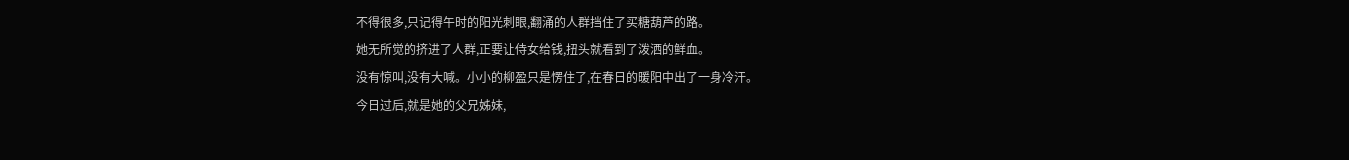不得很多,只记得午时的阳光刺眼,翻涌的人群挡住了买糖葫芦的路。
她无所觉的挤进了人群,正要让侍女给钱,扭头就看到了泼洒的鲜血。
没有惊叫,没有大喊。小小的柳盈只是愣住了,在春日的暖阳中出了一身冷汗。
今日过后,就是她的父兄姊妹,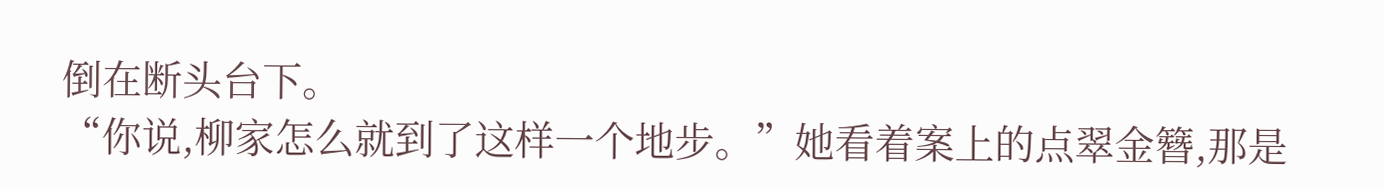倒在断头台下。
“你说,柳家怎么就到了这样一个地步。”她看着案上的点翠金簪,那是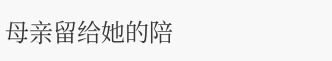母亲留给她的陪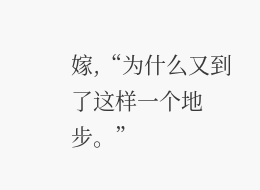嫁,“为什么又到了这样一个地步。”